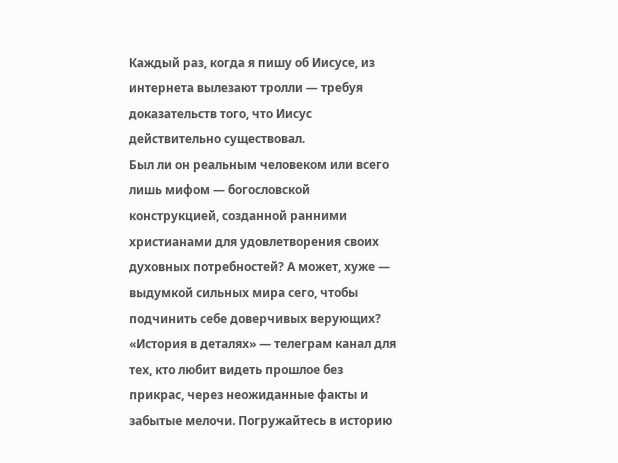Каждый раз, когда я пишу об Иисусе, из интернета вылезают тролли — требуя доказательств того, что Иисус действительно существовал.
Был ли он реальным человеком или всего лишь мифом — богословской конструкцией, созданной ранними христианами для удовлетворения своих духовных потребностей? А может, хуже — выдумкой сильных мира сего, чтобы подчинить себе доверчивых верующих?
«История в деталях» — телеграм канал для тех, кто любит видеть прошлое без прикрас, через неожиданные факты и забытые мелочи. Погружайтесь в историю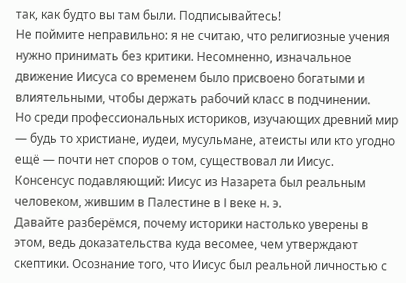так, как будто вы там были. Подписывайтесь!
Не поймите неправильно: я не считаю, что религиозные учения нужно принимать без критики. Несомненно, изначальное движение Иисуса со временем было присвоено богатыми и влиятельными, чтобы держать рабочий класс в подчинении.
Но среди профессиональных историков, изучающих древний мир — будь то христиане, иудеи, мусульмане, атеисты или кто угодно ещё — почти нет споров о том, существовал ли Иисус.
Консенсус подавляющий: Иисус из Назарета был реальным человеком, жившим в Палестине в I веке н. э.
Давайте разберёмся, почему историки настолько уверены в этом, ведь доказательства куда весомее, чем утверждают скептики. Осознание того, что Иисус был реальной личностью с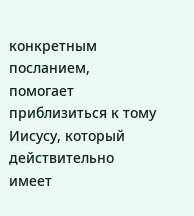конкретным посланием, помогает приблизиться к тому Иисусу, который действительно имеет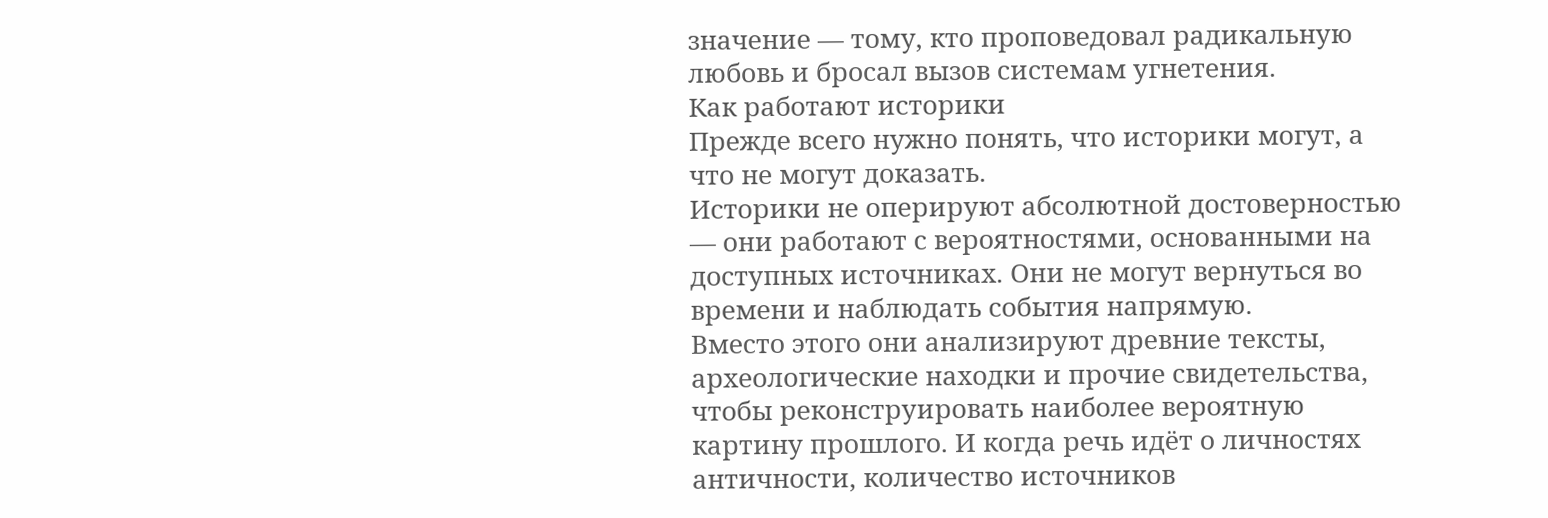значение — тому, кто проповедовал радикальную любовь и бросал вызов системам угнетения.
Как работают историки
Прежде всего нужно понять, что историки могут, а что не могут доказать.
Историки не оперируют абсолютной достоверностью — они работают с вероятностями, основанными на доступных источниках. Они не могут вернуться во времени и наблюдать события напрямую.
Вместо этого они анализируют древние тексты, археологические находки и прочие свидетельства, чтобы реконструировать наиболее вероятную картину прошлого. И когда речь идёт о личностях античности, количество источников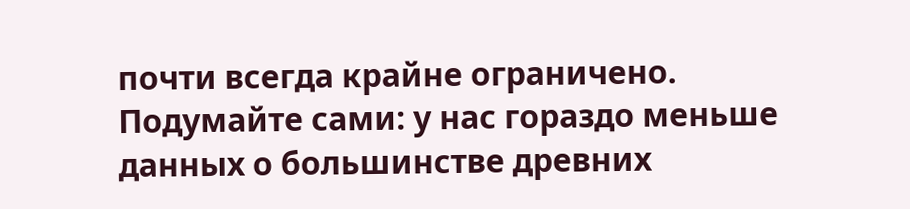почти всегда крайне ограничено.
Подумайте сами: у нас гораздо меньше данных о большинстве древних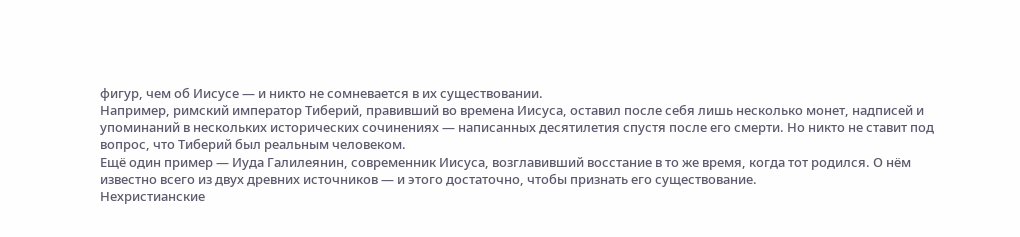фигур, чем об Иисусе — и никто не сомневается в их существовании.
Например, римский император Тиберий, правивший во времена Иисуса, оставил после себя лишь несколько монет, надписей и упоминаний в нескольких исторических сочинениях — написанных десятилетия спустя после его смерти. Но никто не ставит под вопрос, что Тиберий был реальным человеком.
Ещё один пример — Иуда Галилеянин, современник Иисуса, возглавивший восстание в то же время, когда тот родился. О нём известно всего из двух древних источников — и этого достаточно, чтобы признать его существование.
Нехристианские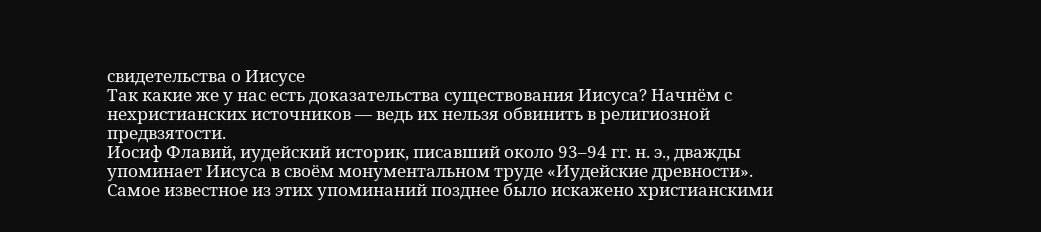свидетельства о Иисусе
Так какие же у нас есть доказательства существования Иисуса? Начнём с нехристианских источников — ведь их нельзя обвинить в религиозной предвзятости.
Иосиф Флавий, иудейский историк, писавший около 93–94 гг. н. э., дважды упоминает Иисуса в своём монументальном труде «Иудейские древности».
Самое известное из этих упоминаний позднее было искажено христианскими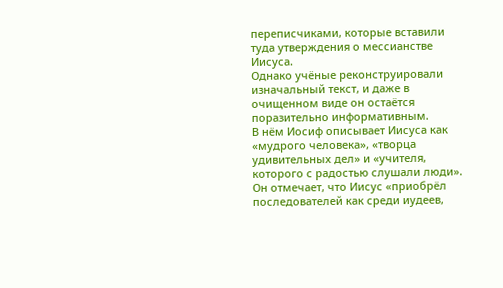переписчиками, которые вставили туда утверждения о мессианстве Иисуса.
Однако учёные реконструировали изначальный текст, и даже в очищенном виде он остаётся поразительно информативным.
В нём Иосиф описывает Иисуса как «мудрого человека», «творца удивительных дел» и «учителя, которого с радостью слушали люди». Он отмечает, что Иисус «приобрёл последователей как среди иудеев,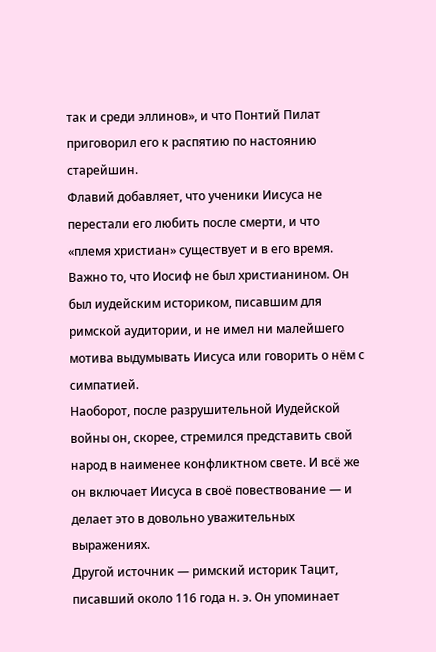так и среди эллинов», и что Понтий Пилат приговорил его к распятию по настоянию старейшин.
Флавий добавляет, что ученики Иисуса не перестали его любить после смерти, и что «племя христиан» существует и в его время.
Важно то, что Иосиф не был христианином. Он был иудейским историком, писавшим для римской аудитории, и не имел ни малейшего мотива выдумывать Иисуса или говорить о нём с симпатией.
Наоборот, после разрушительной Иудейской войны он, скорее, стремился представить свой народ в наименее конфликтном свете. И всё же он включает Иисуса в своё повествование — и делает это в довольно уважительных выражениях.
Другой источник — римский историк Тацит, писавший около 116 года н. э. Он упоминает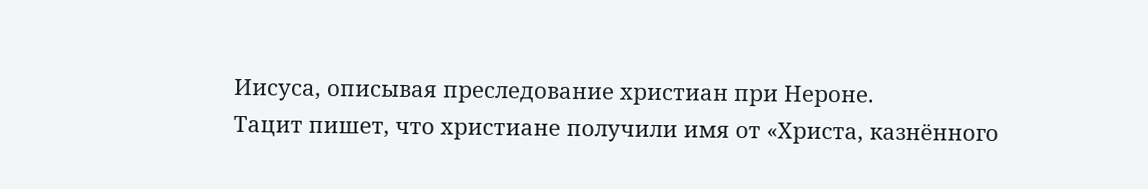Иисуса, описывая преследование христиан при Нероне.
Тацит пишет, что христиане получили имя от «Христа, казнённого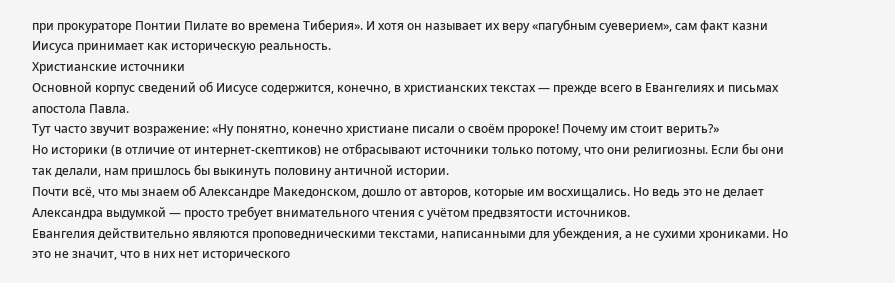при прокураторе Понтии Пилате во времена Тиберия». И хотя он называет их веру «пагубным суеверием», сам факт казни Иисуса принимает как историческую реальность.
Христианские источники
Основной корпус сведений об Иисусе содержится, конечно, в христианских текстах — прежде всего в Евангелиях и письмах апостола Павла.
Тут часто звучит возражение: «Ну понятно, конечно христиане писали о своём пророке! Почему им стоит верить?»
Но историки (в отличие от интернет-скептиков) не отбрасывают источники только потому, что они религиозны. Если бы они так делали, нам пришлось бы выкинуть половину античной истории.
Почти всё, что мы знаем об Александре Македонском, дошло от авторов, которые им восхищались. Но ведь это не делает Александра выдумкой — просто требует внимательного чтения с учётом предвзятости источников.
Евангелия действительно являются проповедническими текстами, написанными для убеждения, а не сухими хрониками. Но это не значит, что в них нет исторического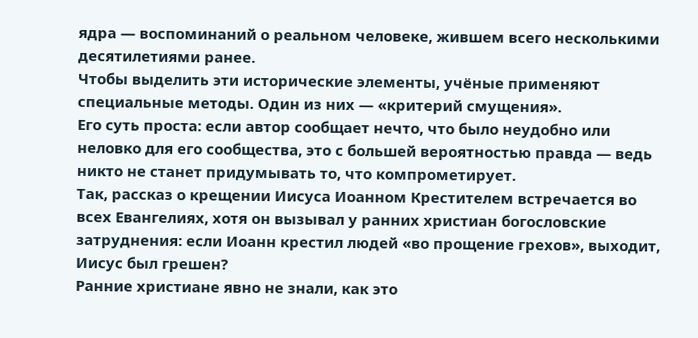ядра — воспоминаний о реальном человеке, жившем всего несколькими десятилетиями ранее.
Чтобы выделить эти исторические элементы, учёные применяют специальные методы. Один из них — «критерий смущения».
Его суть проста: если автор сообщает нечто, что было неудобно или неловко для его сообщества, это с большей вероятностью правда — ведь никто не станет придумывать то, что компрометирует.
Так, рассказ о крещении Иисуса Иоанном Крестителем встречается во всех Евангелиях, хотя он вызывал у ранних христиан богословские затруднения: если Иоанн крестил людей «во прощение грехов», выходит, Иисус был грешен?
Ранние христиане явно не знали, как это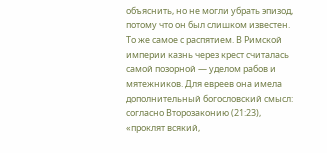объяснить, но не могли убрать эпизод, потому что он был слишком известен.
То же самое с распятием. В Римской империи казнь через крест считалась самой позорной — уделом рабов и мятежников. Для евреев она имела дополнительный богословский смысл: согласно Второзаконию (21:23), «проклят всякий,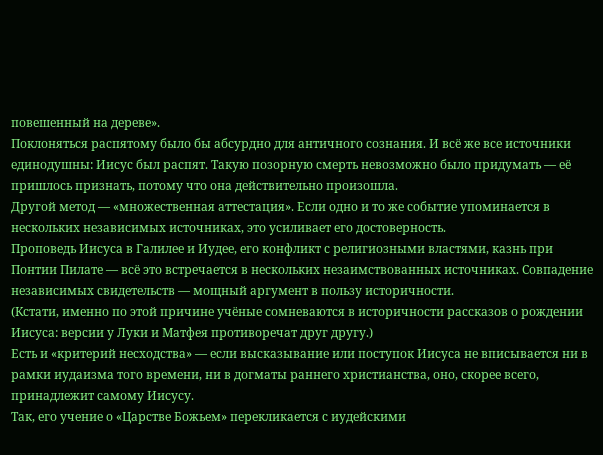повешенный на дереве».
Поклоняться распятому было бы абсурдно для античного сознания. И всё же все источники единодушны: Иисус был распят. Такую позорную смерть невозможно было придумать — её пришлось признать, потому что она действительно произошла.
Другой метод — «множественная аттестация». Если одно и то же событие упоминается в нескольких независимых источниках, это усиливает его достоверность.
Проповедь Иисуса в Галилее и Иудее, его конфликт с религиозными властями, казнь при Понтии Пилате — всё это встречается в нескольких незаимствованных источниках. Совпадение независимых свидетельств — мощный аргумент в пользу историчности.
(Кстати, именно по этой причине учёные сомневаются в историчности рассказов о рождении Иисуса: версии у Луки и Матфея противоречат друг другу.)
Есть и «критерий несходства» — если высказывание или поступок Иисуса не вписывается ни в рамки иудаизма того времени, ни в догматы раннего христианства, оно, скорее всего, принадлежит самому Иисусу.
Так, его учение о «Царстве Божьем» перекликается с иудейскими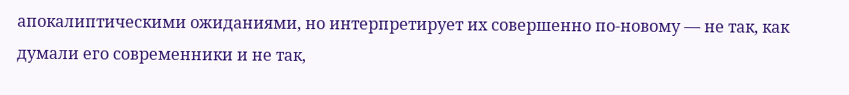апокалиптическими ожиданиями, но интерпретирует их совершенно по-новому — не так, как думали его современники и не так,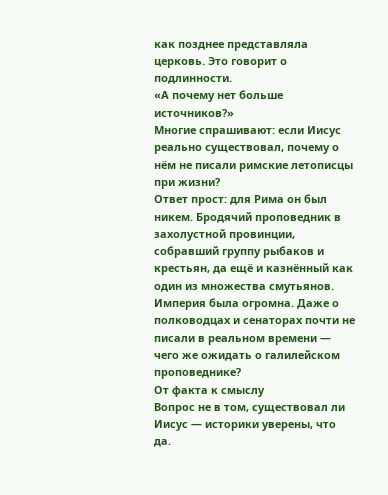как позднее представляла церковь. Это говорит о подлинности.
«А почему нет больше источников?»
Многие спрашивают: если Иисус реально существовал, почему о нём не писали римские летописцы при жизни?
Ответ прост: для Рима он был никем. Бродячий проповедник в захолустной провинции, собравший группу рыбаков и крестьян, да ещё и казнённый как один из множества смутьянов.
Империя была огромна. Даже о полководцах и сенаторах почти не писали в реальном времени — чего же ожидать о галилейском проповеднике?
От факта к смыслу
Вопрос не в том, существовал ли Иисус — историки уверены, что да.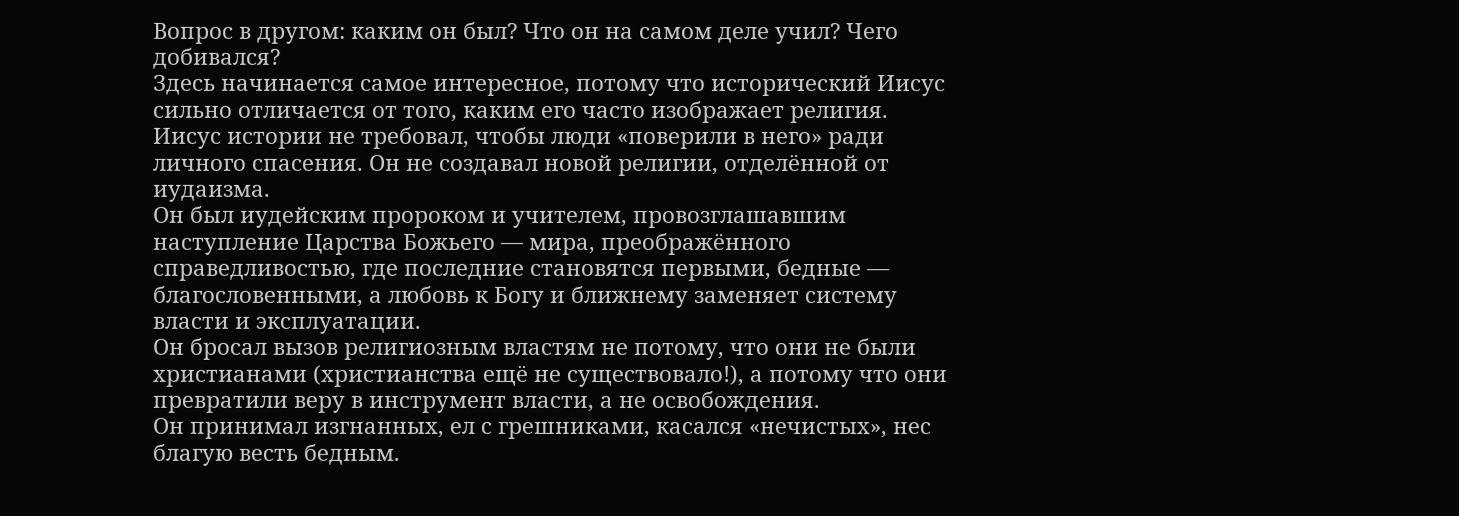Вопрос в другом: каким он был? Что он на самом деле учил? Чего добивался?
Здесь начинается самое интересное, потому что исторический Иисус сильно отличается от того, каким его часто изображает религия.
Иисус истории не требовал, чтобы люди «поверили в него» ради личного спасения. Он не создавал новой религии, отделённой от иудаизма.
Он был иудейским пророком и учителем, провозглашавшим наступление Царства Божьего — мира, преображённого справедливостью, где последние становятся первыми, бедные — благословенными, а любовь к Богу и ближнему заменяет систему власти и эксплуатации.
Он бросал вызов религиозным властям не потому, что они не были христианами (христианства ещё не существовало!), а потому что они превратили веру в инструмент власти, а не освобождения.
Он принимал изгнанных, ел с грешниками, касался «нечистых», нес благую весть бедным.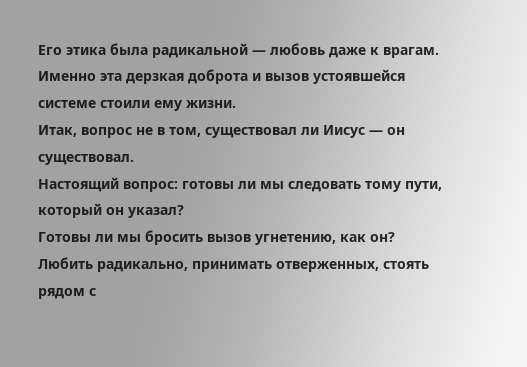Его этика была радикальной — любовь даже к врагам. Именно эта дерзкая доброта и вызов устоявшейся системе стоили ему жизни.
Итак, вопрос не в том, существовал ли Иисус — он существовал.
Настоящий вопрос: готовы ли мы следовать тому пути, который он указал?
Готовы ли мы бросить вызов угнетению, как он? Любить радикально, принимать отверженных, стоять рядом с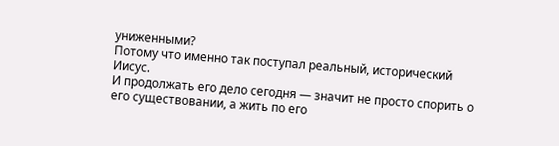униженными?
Потому что именно так поступал реальный, исторический Иисус.
И продолжать его дело сегодня — значит не просто спорить о его существовании, а жить по его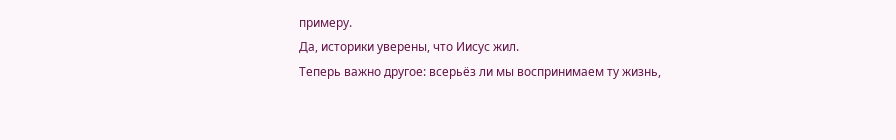примеру.
Да, историки уверены, что Иисус жил.
Теперь важно другое: всерьёз ли мы воспринимаем ту жизнь,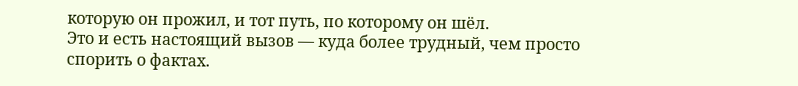которую он прожил, и тот путь, по которому он шёл.
Это и есть настоящий вызов — куда более трудный, чем просто спорить о фактах.